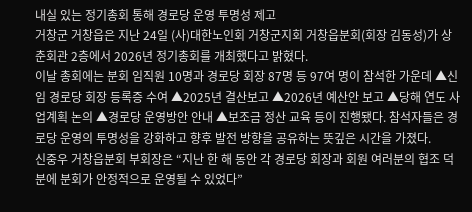내실 있는 정기총회 통해 경로당 운영 투명성 제고
거창군 거창읍은 지난 24일 (사)대한노인회 거창군지회 거창읍분회(회장 김동성)가 상춘회관 2층에서 2026년 정기총회를 개최했다고 밝혔다.
이날 총회에는 분회 임직원 10명과 경로당 회장 87명 등 97여 명이 참석한 가운데 ▲신임 경로당 회장 등록증 수여 ▲2025년 결산보고 ▲2026년 예산안 보고 ▲당해 연도 사업계획 논의 ▲경로당 운영방안 안내 ▲보조금 정산 교육 등이 진행됐다. 참석자들은 경로당 운영의 투명성을 강화하고 향후 발전 방향을 공유하는 뜻깊은 시간을 가졌다.
신중우 거창읍분회 부회장은 “지난 한 해 동안 각 경로당 회장과 회원 여러분의 협조 덕분에 분회가 안정적으로 운영될 수 있었다”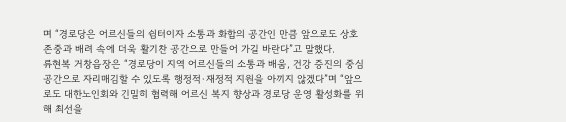며 “경로당은 어르신들의 쉼터이자 소통과 화합의 공간인 만큼 앞으로도 상호 존중과 배려 속에 더욱 활기찬 공간으로 만들어 가길 바란다”고 말했다.
류현복 거창읍장은 “경로당이 지역 어르신들의 소통과 배움, 건강 증진의 중심 공간으로 자리매김할 수 있도록 행정적·재정적 지원을 아끼지 않겠다”며 “앞으로도 대한노인회와 긴밀히 협력해 어르신 복지 향상과 경로당 운영 활성화를 위해 최선을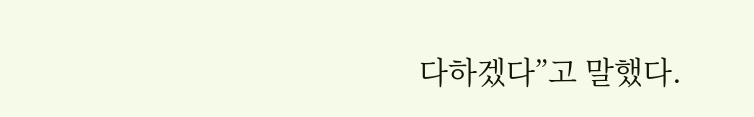다하겠다”고 말했다.